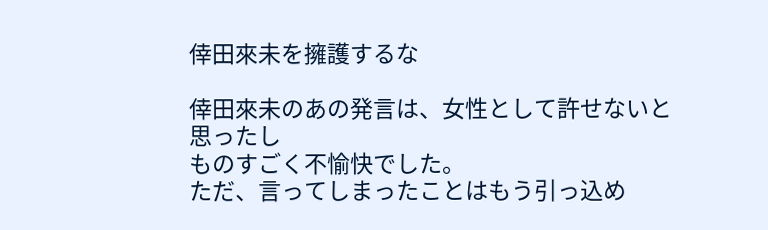倖田來未を擁護するな

倖田來未のあの発言は、女性として許せないと思ったし
ものすごく不愉快でした。
ただ、言ってしまったことはもう引っ込め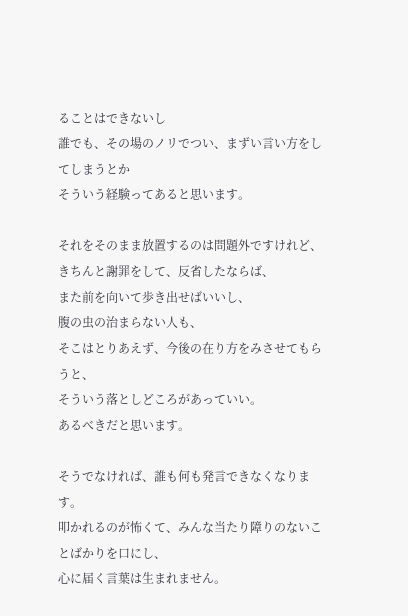ることはできないし
誰でも、その場のノリでつい、まずい言い方をしてしまうとか
そういう経験ってあると思います。

それをそのまま放置するのは問題外ですけれど、
きちんと謝罪をして、反省したならば、
また前を向いて歩き出せばいいし、
腹の虫の治まらない人も、
そこはとりあえず、今後の在り方をみさせてもらうと、
そういう落としどころがあっていい。
あるべきだと思います。

そうでなければ、誰も何も発言できなくなります。
叩かれるのが怖くて、みんな当たり障りのないことばかりを口にし、
心に届く言葉は生まれません。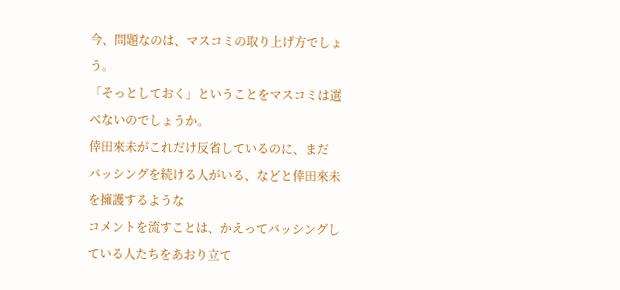今、問題なのは、マスコミの取り上げ方でしょう。
「そっとしておく」ということをマスコミは選べないのでしょうか。
倖田來未がこれだけ反省しているのに、まだ
バッシングを続ける人がいる、などと倖田來未を擁護するような
コメントを流すことは、かえってバッシングしている人たちをあおり立て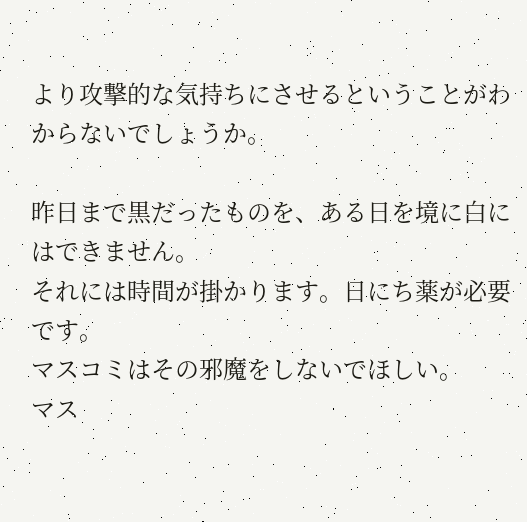より攻撃的な気持ちにさせるということがわからないでしょうか。

昨日まで黒だったものを、ある日を境に白にはできません。
それには時間が掛かります。日にち薬が必要です。
マスコミはその邪魔をしないでほしい。
マス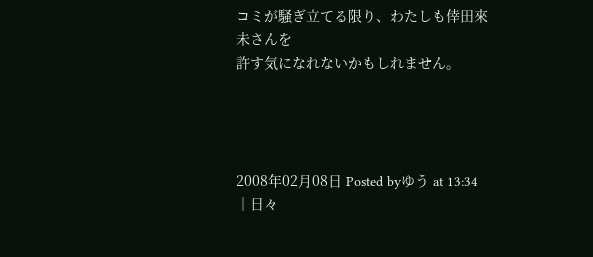コミが騒ぎ立てる限り、わたしも倖田來未さんを
許す気になれないかもしれません。




2008年02月08日 Posted byゆう at 13:34 │日々